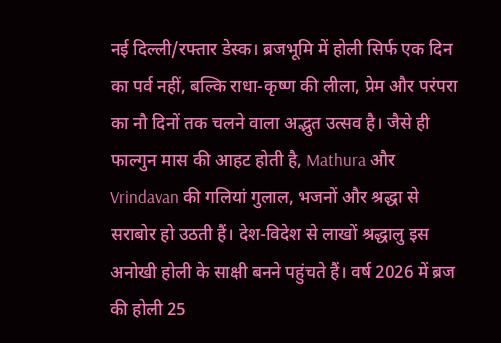नई दिल्ली/रफ्तार डेस्क। ब्रजभूमि में होली सिर्फ एक दिन का पर्व नहीं, बल्कि राधा-कृष्ण की लीला, प्रेम और परंपरा का नौ दिनों तक चलने वाला अद्भुत उत्सव है। जैसे ही फाल्गुन मास की आहट होती है, Mathura और Vrindavan की गलियां गुलाल, भजनों और श्रद्धा से सराबोर हो उठती हैं। देश-विदेश से लाखों श्रद्धालु इस अनोखी होली के साक्षी बनने पहुंचते हैं। वर्ष 2026 में ब्रज की होली 25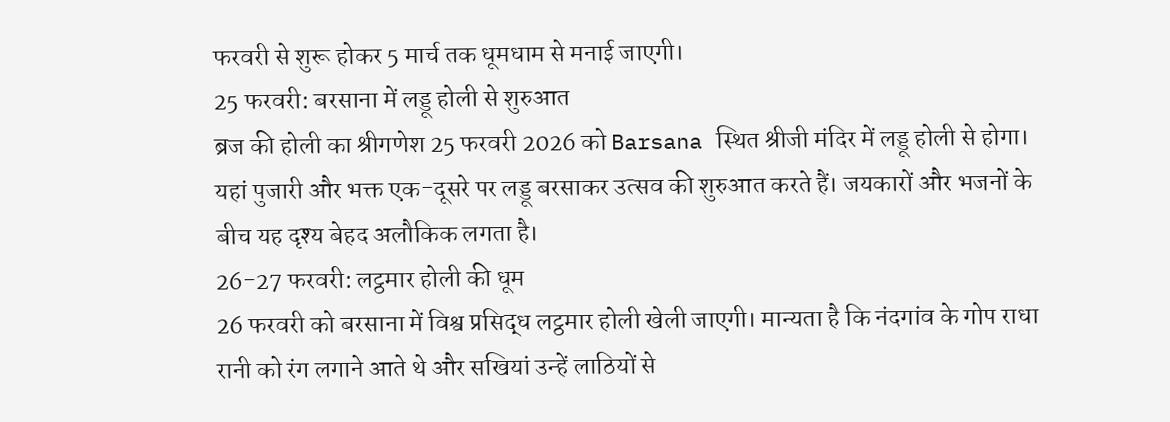फरवरी से शुरू होकर 5 मार्च तक धूमधाम से मनाई जाएगी।
25 फरवरी: बरसाना में लड्डू होली से शुरुआत
ब्रज की होली का श्रीगणेश 25 फरवरी 2026 को Barsana स्थित श्रीजी मंदिर में लड्डू होली से होगा। यहां पुजारी और भक्त एक-दूसरे पर लड्डू बरसाकर उत्सव की शुरुआत करते हैं। जयकारों और भजनों के बीच यह दृश्य बेहद अलौकिक लगता है।
26-27 फरवरी: लट्ठमार होली की धूम
26 फरवरी को बरसाना में विश्व प्रसिद्ध लट्ठमार होली खेली जाएगी। मान्यता है कि नंदगांव के गोप राधा रानी को रंग लगाने आते थे और सखियां उन्हें लाठियों से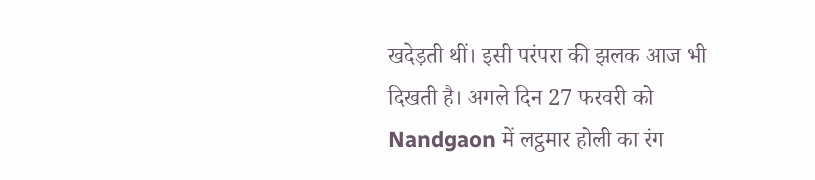खदेड़ती थीं। इसी परंपरा की झलक आज भी दिखती है। अगले दिन 27 फरवरी को Nandgaon में लट्ठमार होली का रंग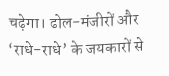चढ़ेगा। ढोल-मंजीरों और ‘राधे-राधे’ के जयकारों से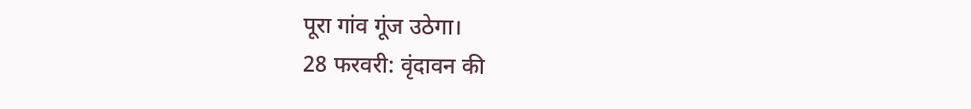पूरा गांव गूंज उठेगा।
28 फरवरी: वृंदावन की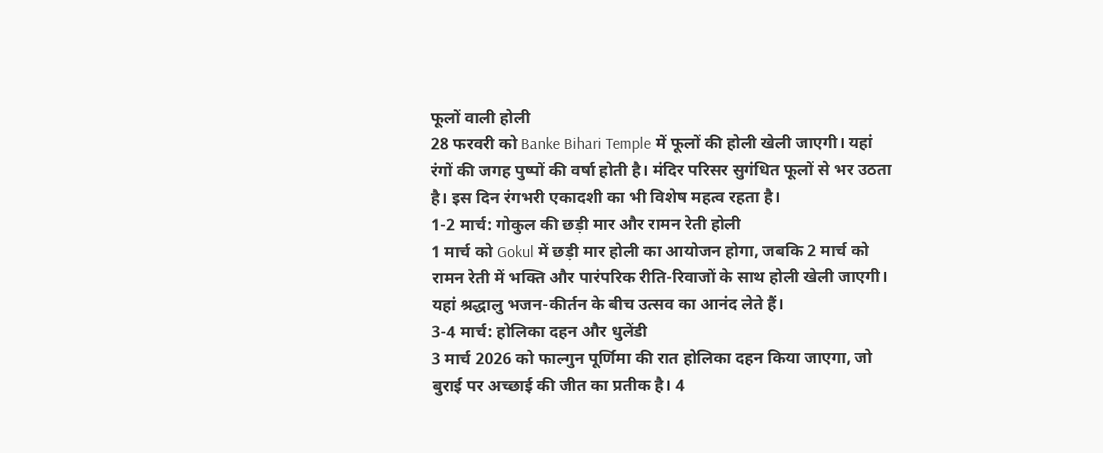फूलों वाली होली
28 फरवरी को Banke Bihari Temple में फूलों की होली खेली जाएगी। यहां रंगों की जगह पुष्पों की वर्षा होती है। मंदिर परिसर सुगंधित फूलों से भर उठता है। इस दिन रंगभरी एकादशी का भी विशेष महत्व रहता है।
1-2 मार्च: गोकुल की छड़ी मार और रामन रेती होली
1 मार्च को Gokul में छड़ी मार होली का आयोजन होगा, जबकि 2 मार्च को रामन रेती में भक्ति और पारंपरिक रीति-रिवाजों के साथ होली खेली जाएगी। यहां श्रद्धालु भजन-कीर्तन के बीच उत्सव का आनंद लेते हैं।
3-4 मार्च: होलिका दहन और धुलेंडी
3 मार्च 2026 को फाल्गुन पूर्णिमा की रात होलिका दहन किया जाएगा, जो बुराई पर अच्छाई की जीत का प्रतीक है। 4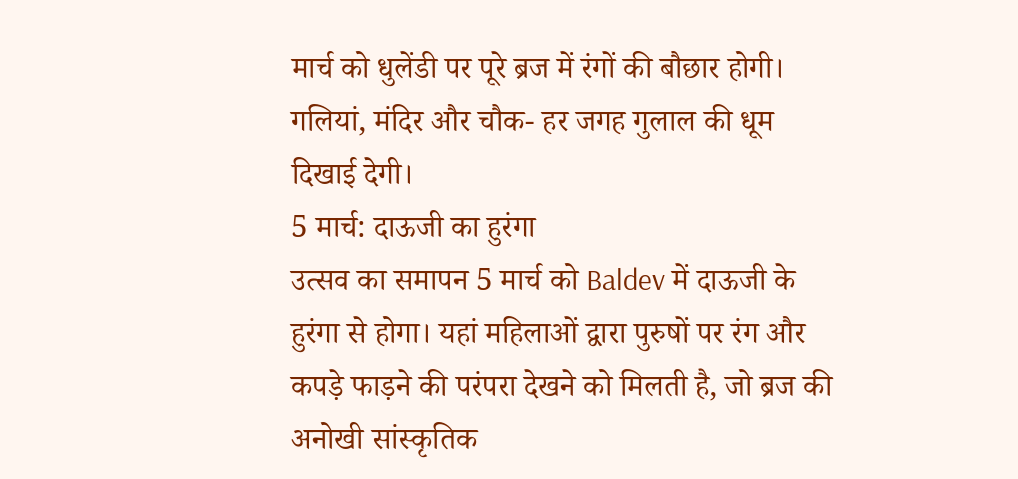मार्च को धुलेंडी पर पूरे ब्रज में रंगों की बौछार होगी। गलियां, मंदिर और चौक- हर जगह गुलाल की धूम दिखाई देगी।
5 मार्च: दाऊजी का हुरंगा
उत्सव का समापन 5 मार्च को Baldev में दाऊजी के हुरंगा से होगा। यहां महिलाओं द्वारा पुरुषों पर रंग और कपड़े फाड़ने की परंपरा देखने को मिलती है, जो ब्रज की अनोखी सांस्कृतिक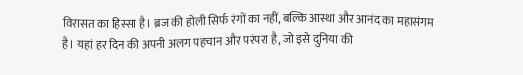विरासत का हिस्सा है। ब्रज की होली सिर्फ रंगों का नहीं, बल्कि आस्था और आनंद का महासंगम है। यहां हर दिन की अपनी अलग पहचान और परंपरा है, जो इसे दुनिया की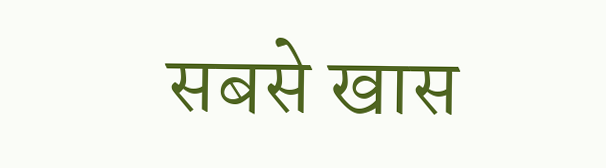सबसे खास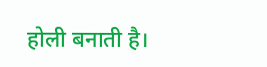होली बनाती है।